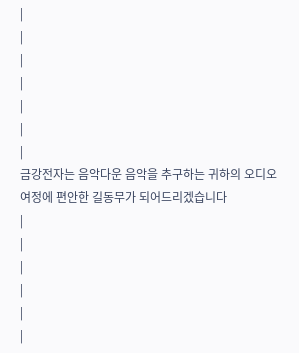|
|
|
|
|
|
|
금강전자는 음악다운 음악을 추구하는 귀하의 오디오 여정에 편안한 길동무가 되어드리겠습니다
|
|
|
|
|
|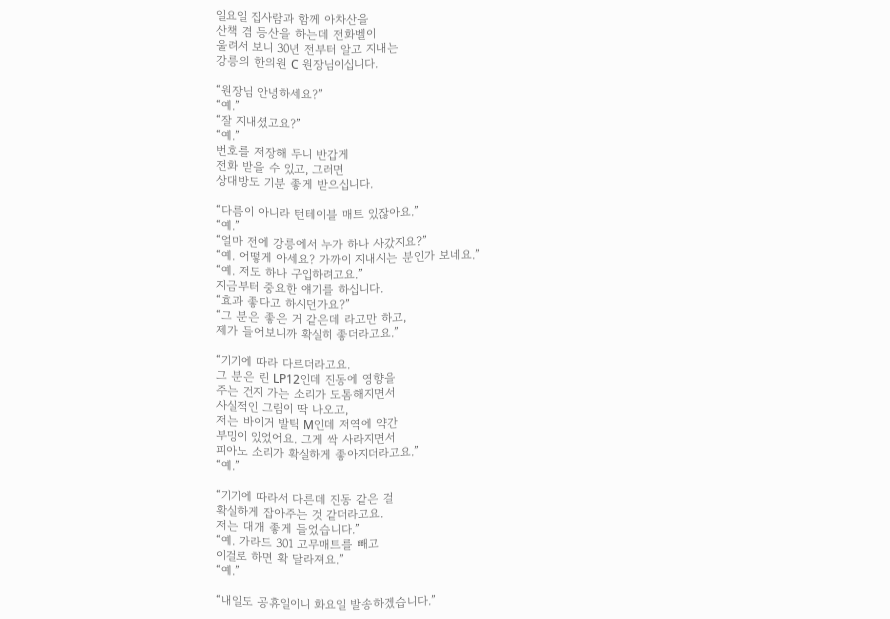일요일 집사람과 함께 아차산을
산책 겸 등산을 하는데 전화벨이
울려서 보니 30년 전부터 알고 지내는
강릉의 한의원 C 원장님이십니다.

“원장님 안녕하세요?”
“예.”
“잘 지내셨고요?”
“예.”
번호를 저장해 두니 반갑게
전화 받을 수 있고, 그러면
상대방도 기분 좋게 받으십니다.

“다름이 아니라 턴테이블 매트 있잖아요.”
“예.”
“얼마 전에 강릉에서 누가 하나 사갔지요?”
“예. 어떻게 아세요? 가까이 지내시는 분인가 보네요.”
“예. 저도 하나 구입하려고요.”
지금부터 중요한 얘기를 하십니다.
“효과 좋다고 하시던가요?”
“그 분은 좋은 거 같은데 라고만 하고,
제가 들어보니까 확실히 좋더라고요.”

“기기에 따라 다르더라고요.
그 분은 린 LP12인데 진동에 영향을
주는 건지 가는 소리가 도톰해지면서
사실적인 그림이 딱 나오고,
저는 바이거 발틱 M인데 저역에 약간
부밍이 있었어요. 그게 싹 사라지면서
피아노 소리가 확실하게 좋아지더라고요.”
“예.”

“기기에 따라서 다른데 진동 같은 걸
확실하게 잡아주는 것 같더라고요.
저는 대개 좋게 들었습니다.”
“예. 가라드 301 고무매트를 빼고
이걸로 하면 확 달라져요.”
“예.”

“내일도 공휴일이니 화요일 발송하겠습니다.”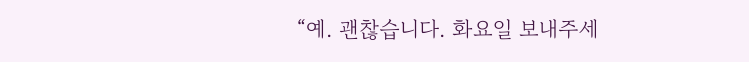“예. 괜찮습니다. 화요일 보내주세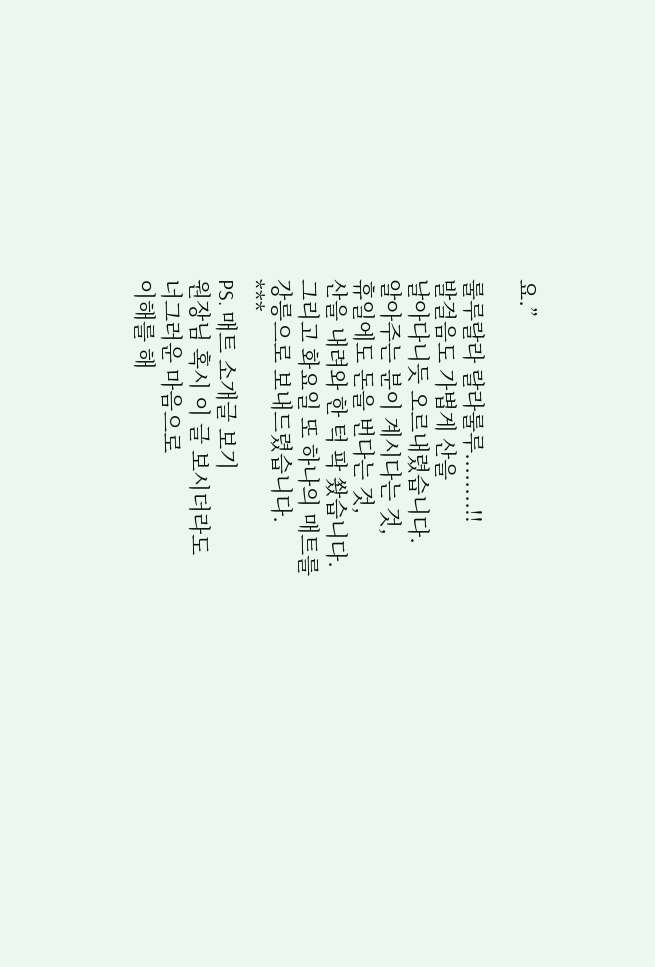요.”

룰루랄라 랄라룰루........!!
발걸음도 가볍게 산을
날아다니듯 오르내렸습니다.
알아주는 분이 계시다는 것,
휴일에도 돈을 번다는 것,
산을 내려와 한 턱 팍 쐈습니다.
그리고 화요일 또 하나의 매트를
강릉으로 보내드렸습니다.
***
PS. 매트 소개글 보기
원장님 혹시 이 글 보시더라도
너그러운 마음으로
이해를 해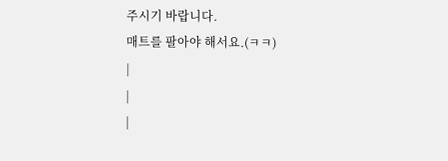주시기 바랍니다.
매트를 팔아야 해서요.(ㅋㅋ)
|
|
|